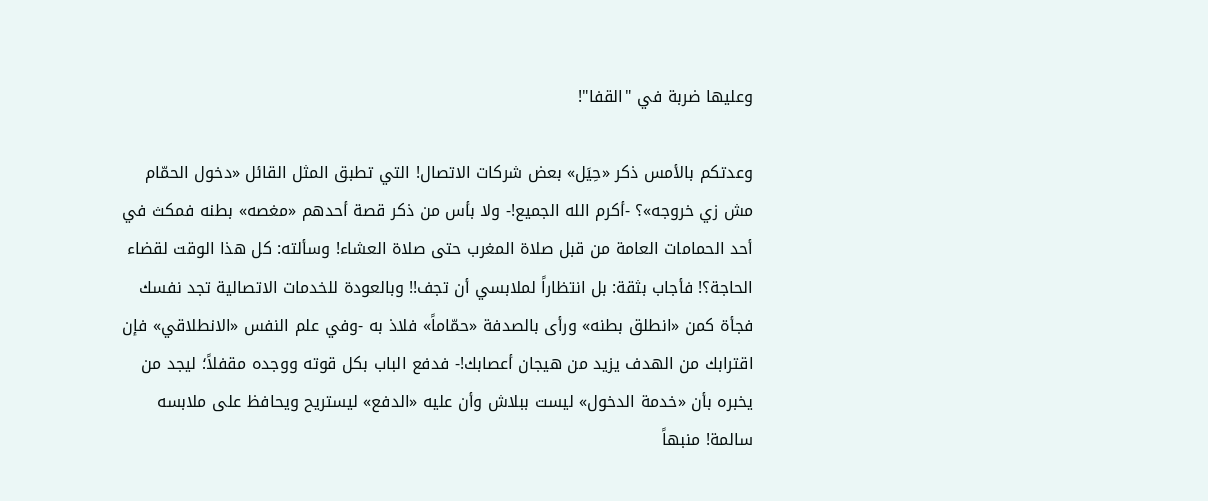وعليها ضربة في "القفا"!

وعدتكم بالأمس ذكر «حِيَل» بعض شركات الاتصال! التي تطبق المثل القائل «دخول الحمّام مش زي خروجه»؟ -أكرم الله الجميع!- ولا بأس من ذكر قصة أحدهم «مغصه» بطنه فمكث في أحد الحمامات العامة من قبل صلاة المغرب حتى صلاة العشاء! وسألته: كل هذا الوقت لقضاء الحاجة؟! فأجاب بثقة: بل انتظاراً لملابسي أن تجف!! وبالعودة للخدمات الاتصالية تجد نفسك فجأة كمن «انطلق بطنه» ورأى بالصدفة «حمّاماً» فلاذ به -وفي علم النفس «الانطلاقي» فإن اقترابك من الهدف يزيد من هيجان أعصابك!- فدفع الباب بكل قوته ووجده مقفلاً؛ ليجد من يخبره بأن «خدمة الدخول» ليست ببلاش وأن عليه «الدفع» ليستريح ويحافظ على ملابسه سالمة! منبهاً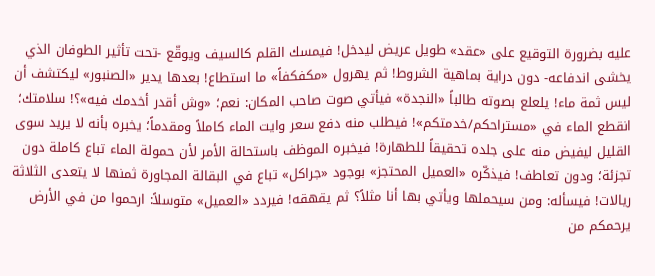عليه بضرورة التوقيع على «عقد» طويل عريض ليدخل! فيمسك القلم كالسيف ويوقّع -تحت تأثير الطوفان الذي يخشى اندفاعه- دون دراية بماهية الشروط! ثم يهرول «مكفكفاً» ما استطاع! بعدها يدير «الصنبور» ليكتشف أن ليس ثمة ماء! يلعلع بصوته طالباً «النجدة» فيأتي صوت صاحب المكان: نعم؛ «وش أقدر أخدمك فيه»؟! سلامتك؛ انقطع الماء في «مستراحكم/خدمتكم»! فيطلب منه دفع سعر وايت الماء كاملاً ومقدماً؛ يخبره بأنه لا يريد سوى القليل ليفيض منه على جلده تحقيقاً للطهارة! فيخبره الموظف باستحالة الأمر لأن حمولة الماء تباع كاملة دون تجزئة؛ ودون تعاطف! فيذكّره «العميل المحتجز» بوجود «جراكل» تباع في البقالة المجاورة ثمنها لا يتعدى الثلاثة ريالات! فيسأله: ومن سيحملها ويأتي بها أنا مثلاً؟ ثم يقهقه! فيردد «العميل» متوسلاً: ارحموا من في الأرض يرحمكم من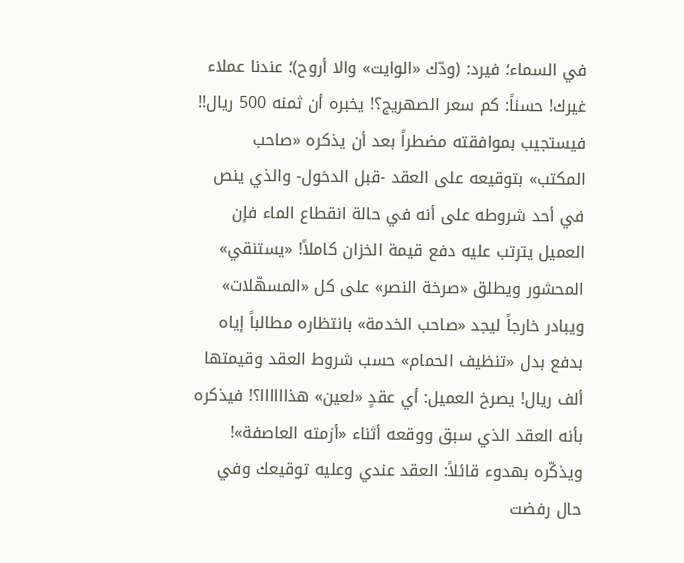في السماء؛ فيرد: (ودّك «الوايت» والا أروح)؛ عندنا عملاء غيرك! حسناً: كم سعر الصهريج؟! يخبره أن ثمنه 500 ريال!! فيستجيب بموافقته مضطراً بعد أن يذكره «صاحب المكتب» بتوقيعه على العقد -قبل الدخول- والذي ينص في أحد شروطه على أنه في حالة انقطاع الماء فإن العميل يترتب عليه دفع قيمة الخزان كاملاً! «يستنقي» المحشور ويطلق «صرخة النصر» على كل «المسهّلات» ويبادر خارجاً ليجد «صاحب الخدمة» بانتظاره مطالباً إياه بدفع بدل «تنظيف الحمام» حسب شروط العقد وقيمتها ألف ريال! يصرخ العميل: أي عقدٍ «لعين» هذاااااا؟! فيذكره بأنه العقد الذي سبق ووقعه أثناء «أزمته العاصفة»! ويذكّره بهدوء قائلاً: العقد عندي وعليه توقيعك وفي حال رفضت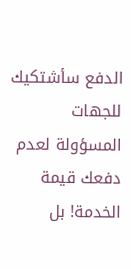الدفع سأشتكيك للجهات المسؤولة لعدم دفعك قيمة الخدمة! بل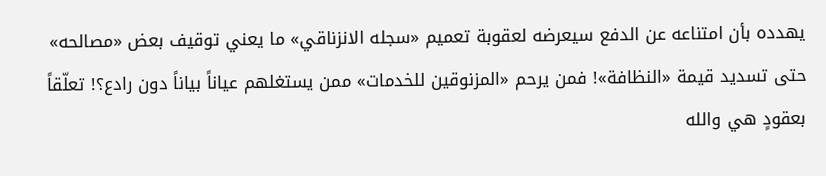يهدده بأن امتناعه عن الدفع سيعرضه لعقوبة تعميم «سجله الانزناقي» ما يعني توقيف بعض «مصالحه» حتى تسديد قيمة «النظافة»! فمن يرحم «المزنوقين للخدمات» ممن يستغلهم عياناً بياناً دون رادع؟! تعلّقاً بعقودٍ هي والله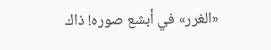«الغرر» في أبشع صوره! ذاك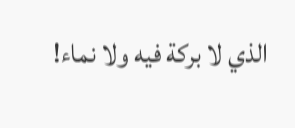الذي لا بركة فيه ولا نماء!